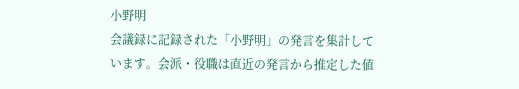小野明
会議録に記録された「小野明」の発言を集計しています。会派・役職は直近の発言から推定した値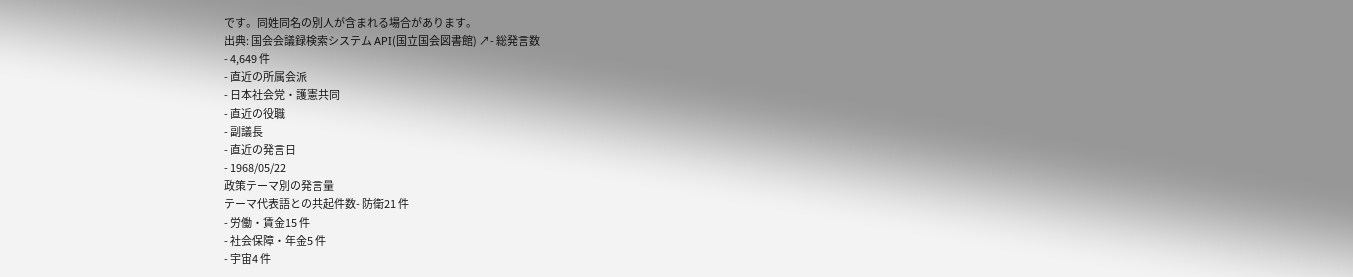です。同姓同名の別人が含まれる場合があります。
出典: 国会会議録検索システム API(国立国会図書館) ↗- 総発言数
- 4,649 件
- 直近の所属会派
- 日本社会党・護憲共同
- 直近の役職
- 副議長
- 直近の発言日
- 1968/05/22
政策テーマ別の発言量
テーマ代表語との共起件数- 防衛21 件
- 労働・賃金15 件
- 社会保障・年金5 件
- 宇宙4 件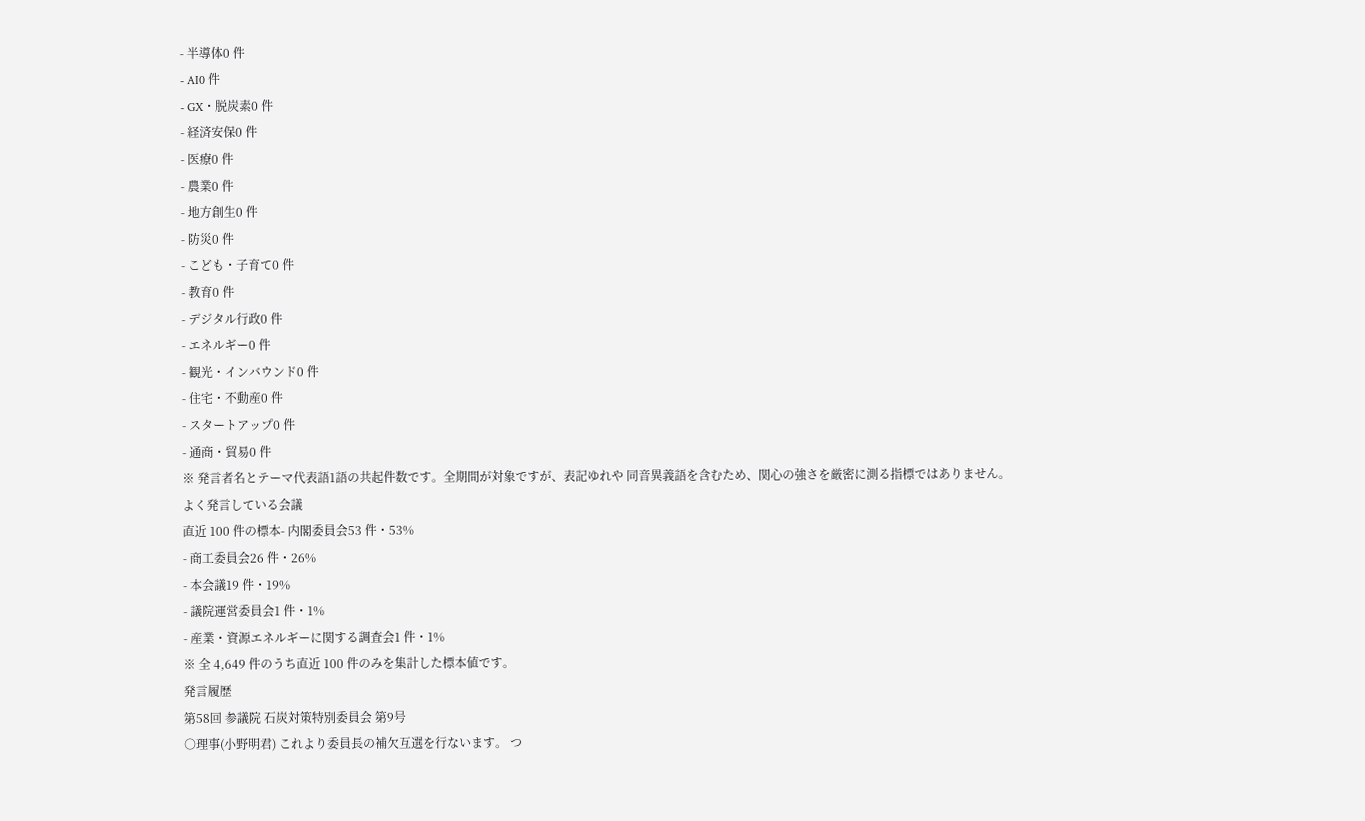- 半導体0 件
- AI0 件
- GX・脱炭素0 件
- 経済安保0 件
- 医療0 件
- 農業0 件
- 地方創生0 件
- 防災0 件
- こども・子育て0 件
- 教育0 件
- デジタル行政0 件
- エネルギー0 件
- 観光・インバウンド0 件
- 住宅・不動産0 件
- スタートアップ0 件
- 通商・貿易0 件
※ 発言者名とテーマ代表語1語の共起件数です。全期間が対象ですが、表記ゆれや 同音異義語を含むため、関心の強さを厳密に測る指標ではありません。
よく発言している会議
直近 100 件の標本- 内閣委員会53 件・53%
- 商工委員会26 件・26%
- 本会議19 件・19%
- 議院運営委員会1 件・1%
- 産業・資源エネルギーに関する調査会1 件・1%
※ 全 4,649 件のうち直近 100 件のみを集計した標本値です。
発言履歴
第58回 参議院 石炭対策特別委員会 第9号
○理事(小野明君) これより委員長の補欠互選を行ないます。 つ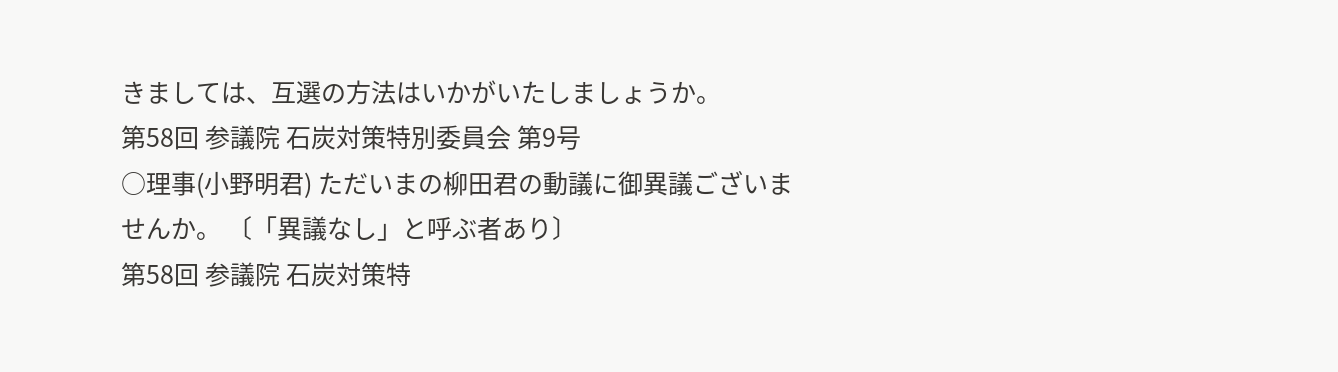きましては、互選の方法はいかがいたしましょうか。
第58回 参議院 石炭対策特別委員会 第9号
○理事(小野明君) ただいまの柳田君の動議に御異議ございませんか。 〔「異議なし」と呼ぶ者あり〕
第58回 参議院 石炭対策特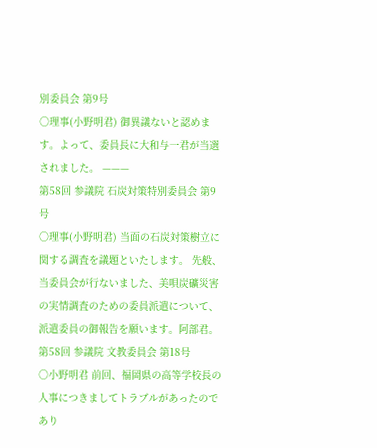別委員会 第9号
○理事(小野明君) 御異議ないと認めます。よって、委員長に大和与一君が当選されました。 ———
第58回 参議院 石炭対策特別委員会 第9号
○理事(小野明君) 当面の石炭対策樹立に関する調査を議題といたします。 先般、当委員会が行ないました、美唄炭礦災害の実情調査のための委員派遣について、派遣委員の御報告を願います。阿部君。
第58回 参議院 文教委員会 第18号
○小野明君 前回、福岡県の高等学校長の人事につきましてトラブルがあったのであり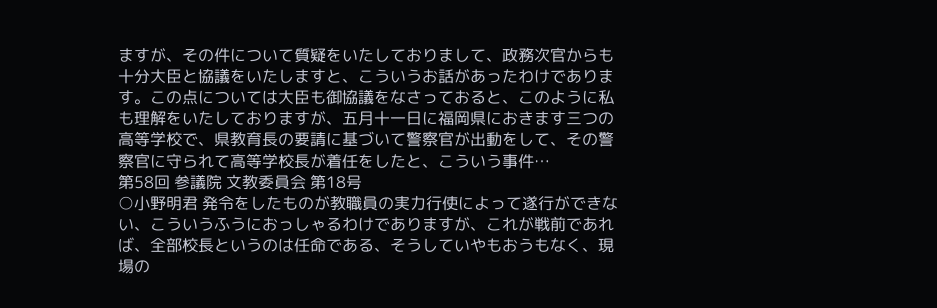ますが、その件について質疑をいたしておりまして、政務次官からも十分大臣と協議をいたしますと、こういうお話があったわけであります。この点については大臣も御協議をなさっておると、このように私も理解をいたしておりますが、五月十一日に福岡県におきます三つの高等学校で、県教育長の要請に基づいて警察官が出動をして、その警察官に守られて高等学校長が着任をしたと、こういう事件…
第58回 参議院 文教委員会 第18号
○小野明君 発令をしたものが教職員の実力行使によって遂行ができない、こういうふうにおっしゃるわけでありますが、これが戦前であれば、全部校長というのは任命である、そうしていやもおうもなく、現場の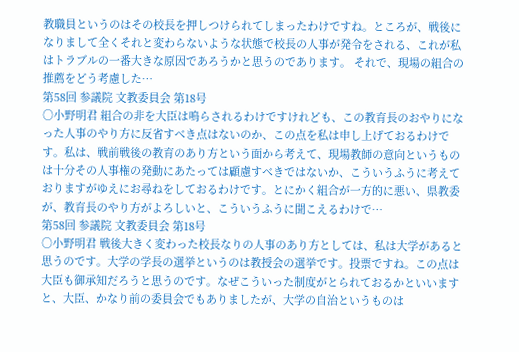教職員というのはその校長を押しつけられてしまったわけですね。ところが、戦後になりまして全くそれと変わらないような状態で校長の人事が発令をされる、これが私はトラブルの一番大きな原因であろうかと思うのであります。 それで、現場の組合の推薦をどう考慮した…
第58回 参議院 文教委員会 第18号
○小野明君 組合の非を大臣は鳴らされるわけですけれども、この教育長のおやりになった人事のやり方に反省すべき点はないのか、この点を私は申し上げておるわけです。私は、戦前戦後の教育のあり方という面から考えて、現場教師の意向というものは十分その人事権の発動にあたっては顧慮すべきではないか、こういうふうに考えておりますがゆえにお尋ねをしておるわけです。とにかく組合が一方的に悪い、県教委が、教育長のやり方がよろしいと、こういうふうに聞こえるわけで…
第58回 参議院 文教委員会 第18号
○小野明君 戦後大きく変わった校長なりの人事のあり方としては、私は大学があると思うのです。大学の学長の選挙というのは教授会の選挙です。投票ですね。この点は大臣も御承知だろうと思うのです。なぜこういった制度がとられておるかといいますと、大臣、かなり前の委員会でもありましたが、大学の自治というものは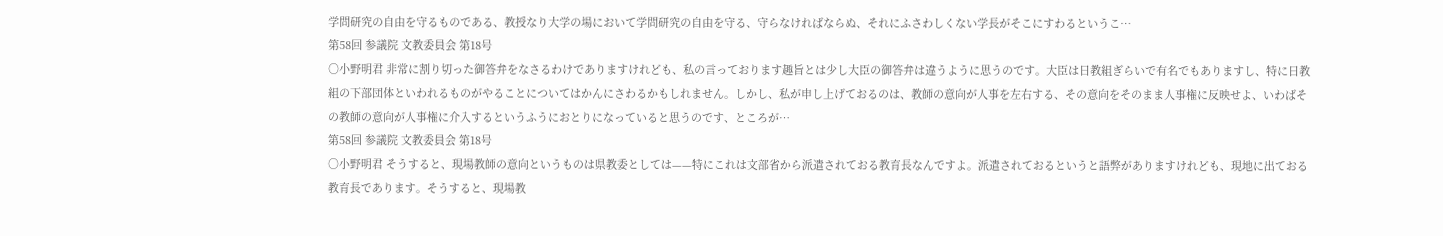学問研究の自由を守るものである、教授なり大学の場において学問研究の自由を守る、守らなければならぬ、それにふさわしくない学長がそこにすわるというこ…
第58回 参議院 文教委員会 第18号
○小野明君 非常に割り切った御答弁をなさるわけでありますけれども、私の言っております趣旨とは少し大臣の御答弁は違うように思うのです。大臣は日教組ぎらいで有名でもありますし、特に日教組の下部団体といわれるものがやることについてはかんにさわるかもしれません。しかし、私が申し上げておるのは、教師の意向が人事を左右する、その意向をそのまま人事権に反映せよ、いわばその教師の意向が人事権に介入するというふうにおとりになっていると思うのです、ところが…
第58回 参議院 文教委員会 第18号
○小野明君 そうすると、現場教師の意向というものは県教委としては——特にこれは文部省から派遣されておる教育長なんですよ。派遣されておるというと語弊がありますけれども、現地に出ておる教育長であります。そうすると、現場教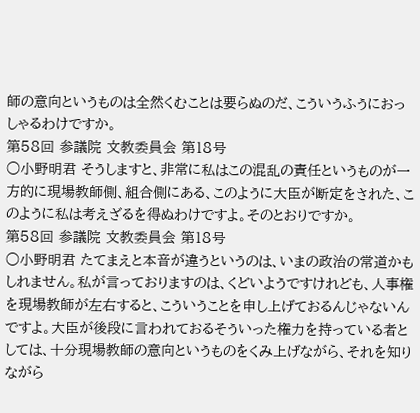師の意向というものは全然くむことは要らぬのだ、こういうふうにおっしゃるわけですか。
第58回 参議院 文教委員会 第18号
○小野明君 そうしますと、非常に私はこの混乱の責任というものが一方的に現場教師側、組合側にある、このように大臣が断定をされた、このように私は考えざるを得ぬわけですよ。そのとおりですか。
第58回 参議院 文教委員会 第18号
○小野明君 たてまえと本音が違うというのは、いまの政治の常道かもしれません。私が言っておりますのは、くどいようですけれども、人事権を現場教師が左右すると、こういうことを申し上げておるんじゃないんですよ。大臣が後段に言われておるそういった権力を持っている者としては、十分現場教師の意向というものをくみ上げながら、それを知りながら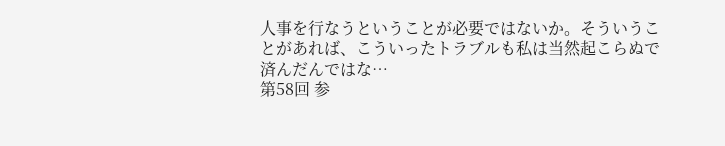人事を行なうということが必要ではないか。そういうことがあれば、こういったトラブルも私は当然起こらぬで済んだんではな…
第58回 参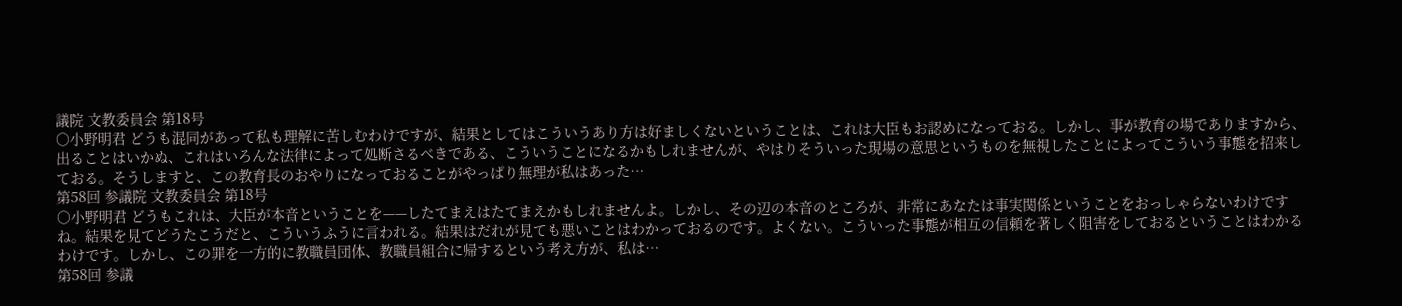議院 文教委員会 第18号
○小野明君 どうも混同があって私も理解に苦しむわけですが、結果としてはこういうあり方は好ましくないということは、これは大臣もお認めになっておる。しかし、事が教育の場でありますから、出ることはいかぬ、これはいろんな法律によって処断さるべきである、こういうことになるかもしれませんが、やはりそういった現場の意思というものを無視したことによってこういう事態を招来しておる。そうしますと、この教育長のおやりになっておることがやっぱり無理が私はあった…
第58回 参議院 文教委員会 第18号
○小野明君 どうもこれは、大臣が本音ということを——したてまえはたてまえかもしれませんよ。しかし、その辺の本音のところが、非常にあなたは事実関係ということをおっしゃらないわけですね。結果を見てどうたこうだと、こういうふうに言われる。結果はだれが見ても悪いことはわかっておるのです。よくない。こういった事態が相互の信頼を著しく阻害をしておるということはわかるわけです。しかし、この罪を一方的に教職員団体、教職員組合に帰するという考え方が、私は…
第58回 参議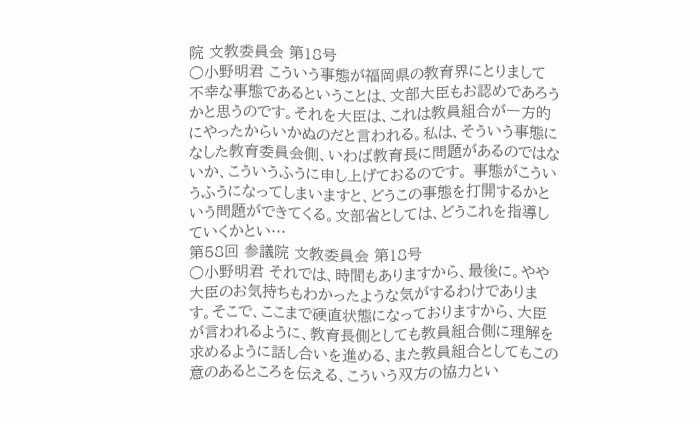院 文教委員会 第18号
○小野明君 こういう事態が福岡県の教育界にとりまして不幸な事態であるということは、文部大臣もお認めであろうかと思うのです。それを大臣は、これは教員組合が一方的にやったからいかぬのだと言われる。私は、そういう事態になした教育委員会側、いわば教育長に問題があるのではないか、こういうふうに申し上げておるのです。 事態がこういうふうになってしまいますと、どうこの事態を打開するかという問題ができてくる。文部省としては、どうこれを指導していくかとい…
第58回 参議院 文教委員会 第18号
○小野明君 それでは、時間もありますから、最後に。やや大臣のお気持ちもわかったような気がするわけであります。そこで、ここまで硬直状態になっておりますから、大臣が言われるように、教育長側としても教員組合側に理解を求めるように話し合いを進める、また教員組合としてもこの意のあるところを伝える、こういう双方の協力とい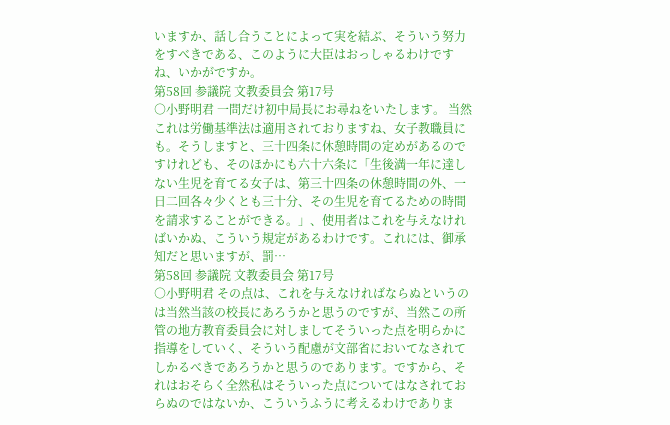いますか、話し合うことによって実を結ぶ、そういう努力をすべきである、このように大臣はおっしゃるわけですね、いかがですか。
第58回 参議院 文教委員会 第17号
○小野明君 一問だけ初中局長にお尋ねをいたします。 当然これは労働基準法は適用されておりますね、女子教職員にも。そうしますと、三十四条に休憩時間の定めがあるのですけれども、そのほかにも六十六条に「生後満一年に達しない生児を育てる女子は、第三十四条の休憩時間の外、一日二回各々少くとも三十分、その生児を育てるための時間を請求することができる。」、使用者はこれを与えなければいかぬ、こういう規定があるわけです。これには、御承知だと思いますが、罰…
第58回 参議院 文教委員会 第17号
○小野明君 その点は、これを与えなければならぬというのは当然当該の校長にあろうかと思うのですが、当然この所管の地方教育委員会に対しましてそういった点を明らかに指導をしていく、そういう配慮が文部省においてなされてしかるべきであろうかと思うのであります。ですから、それはおそらく全然私はそういった点についてはなされておらぬのではないか、こういうふうに考えるわけでありま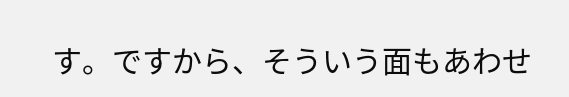す。ですから、そういう面もあわせ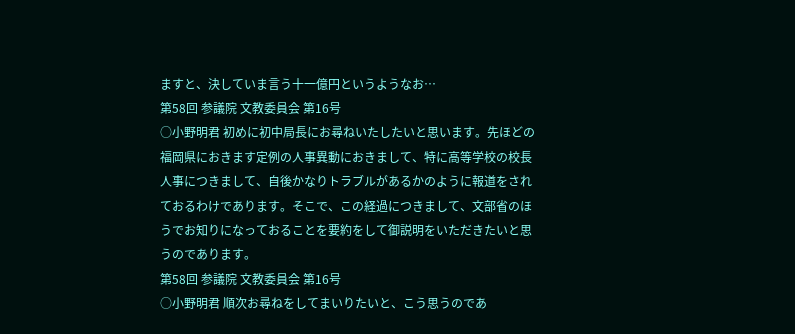ますと、決していま言う十一億円というようなお…
第58回 参議院 文教委員会 第16号
○小野明君 初めに初中局長にお尋ねいたしたいと思います。先ほどの福岡県におきます定例の人事異動におきまして、特に高等学校の校長人事につきまして、自後かなりトラブルがあるかのように報道をされておるわけであります。そこで、この経過につきまして、文部省のほうでお知りになっておることを要約をして御説明をいただきたいと思うのであります。
第58回 参議院 文教委員会 第16号
○小野明君 順次お尋ねをしてまいりたいと、こう思うのであ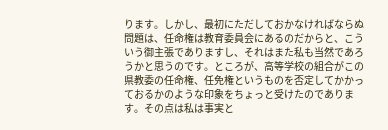ります。しかし、最初にただしておかなければならぬ問題は、任命権は教育委員会にあるのだからと、こういう御主張でありますし、それはまた私も当然であろうかと思うのです。ところが、高等学校の組合がこの県教委の任命権、任免権というものを否定してかかっておるかのような印象をちょっと受けたのであります。その点は私は事実と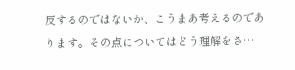反するのではないか、こうまあ考えるのであります。その点についてはどう理解をさ…